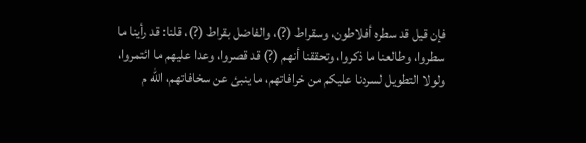فإن قيل قد سطره أفلاطون، وسقراط (?)، والفاضل بقراط (?)، قلنا: قد رأينا ما سطروا، وطالعنا ما ذكروا، وتحققنا أنهم (?) قد قصروا، وعدا عليهم ما ائتمروا، ولولا التطويل لسردنا عليكم من خرافاتهم، ما ينبئ عن سخافاتهم، الله م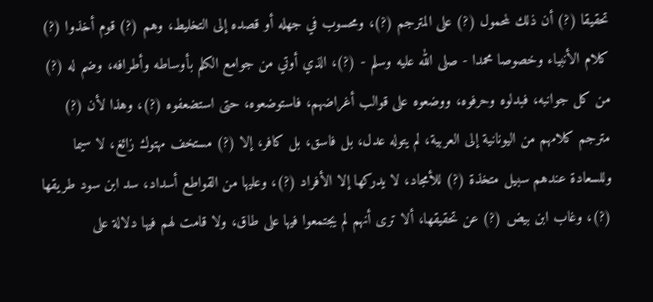تحقيقا (?) أن ذلك لمحمول (?) على المترجم (?)، ومحسوب في جهله أو قصده إلى التخليط، وهم (?) قوم أخذوا (?) كلام الأنبياء وخصوصا محمدا - صلى الله عليه وسلم - (?)، الذي أوتي من جوامع الكلم بأوساطه وأطرافه، وضم له (?) من كل جوانبه، فبدلوه وحرفوه، ووضعوه على قوالب أغراضهم، فاستوضعوه، حتى استضعفوه (?)، وهذا لأن (?) مترجم كلامهم من اليونانية إلى العربية، لم يتوله عدل، بل فاسق، بل كافر، إلا (?) مستخف مهتوك زائغ، لا سيما وللسعادة عندهم سبيل متخذة (?) للأمجاد، لا يدركها إلا الأفراد (?)، وعليها من القواطع أسداد، سد ابن سود طريقها (?)، وغاب ابن بيض (?) عن تحقيقها، ألا ترى أنهم لم يجتمعوا فيها على طاق، ولا قامت لهم فيها دلالة على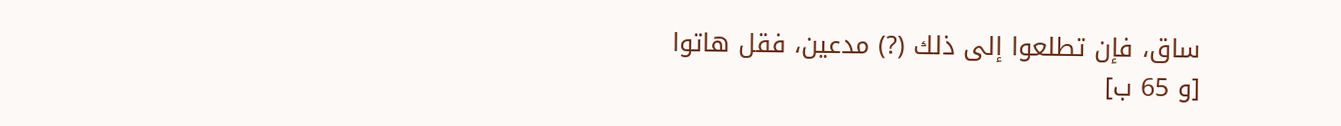ساق، فإن تطلعوا إلى ذلك (?) مدعين، فقل هاتوا [و 65 ب]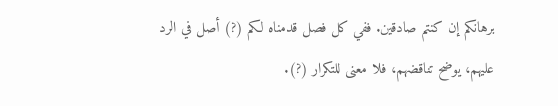برهانكم إن كنتم صادقين. ففي كل فصل قدمناه لكم (?) أصل في الرد عليهم، يوضح تناقضهم، فلا معنى للتكرار (?).